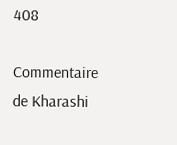408

Commentaire de Kharashi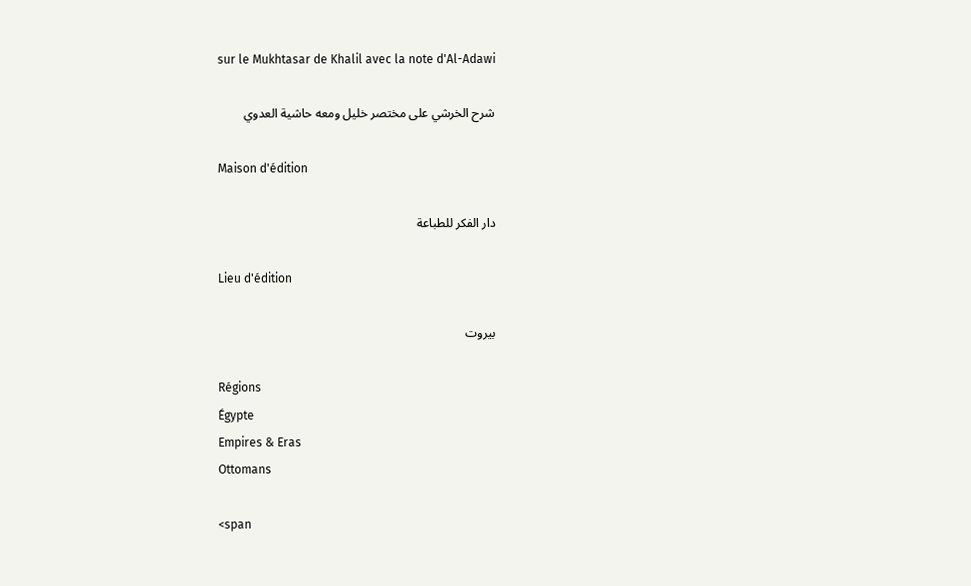sur le Mukhtasar de Khalil avec la note d'Al-Adawi

شرح الخرشي على مختصر خليل ومعه حاشية العدوي

Maison d'édition

دار الفكر للطباعة

Lieu d'édition

بيروت

Régions
Égypte
Empires & Eras
Ottomans

<span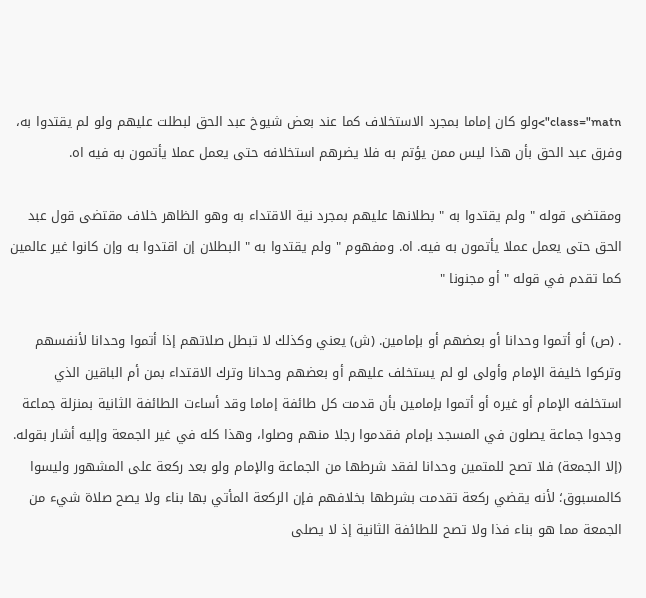class="matn">ولو كان إماما بمجرد الاستخلاف كما عند بعض شيوخ عبد الحق لبطلت عليهم ولو لم يقتدوا به، وفرق عبد الحق بأن هذا ليس ممن يؤتم به فلا يضرهم استخلافه حتى يعمل عملا يأتمون به فيه اه.

ومقتضى قوله " ولم يقتدوا به " بطلانها عليهم بمجرد نية الاقتداء به وهو الظاهر خلاف مقتضى قول عبد الحق حتى يعمل عملا يأتمون به فيه. اه. ومفهوم " ولم يقتدوا به " البطلان إن اقتدوا به وإن كانوا غير عالمين كما تقدم في قوله " أو مجنونا "

. (ص) أو أتموا وحدانا أو بعضهم أو بإمامين. (ش) يعني وكذلك لا تبطل صلاتهم إذا أتموا وحدانا لأنفسهم وتركوا خليفة الإمام وأولى لو لم يستخلف عليهم أو بعضهم وحدانا وترك الاقتداء بمن أم الباقين الذي استخلفه الإمام أو غيره أو أتموا بإمامين بأن قدمت كل طائفة إماما وقد أساءت الطائفة الثانية بمنزلة جماعة وجدوا جماعة يصلون في المسجد بإمام فقدموا رجلا منهم وصلوا، وهذا كله في غير الجمعة وإليه أشار بقوله. (إلا الجمعة) فلا تصح للمتمين وحدانا لفقد شرطها من الجماعة والإمام ولو بعد ركعة على المشهور وليسوا كالمسبوق؛ لأنه يقضي ركعة تقدمت بشرطها بخلافهم فإن الركعة المأتي بها بناء ولا يصح صلاة شيء من الجمعة مما هو بناء فذا ولا تصح للطائفة الثانية إذ لا يصلى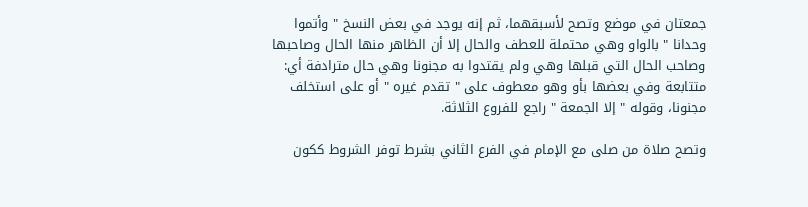جمعتان في موضع وتصح لأسبقهما، ثم إنه يوجد في بعض النسخ " وأتموا وحدانا " بالواو وهي محتملة للعطف والحال إلا أن الظاهر منها الحال وصاحبها وصاحب الحال التي قبلها وهي ولم يقتدوا به مجنونا وهي حال مترادفة أي: متتابعة وفي بعضها بأو وهو معطوف على " تقدم غيره " أو على استخلف مجنونا، وقوله " إلا الجمعة " راجع للفروع الثلاثة.

وتصح صلاة من صلى مع الإمام في الفرع الثاني بشرط توفر الشروط ككون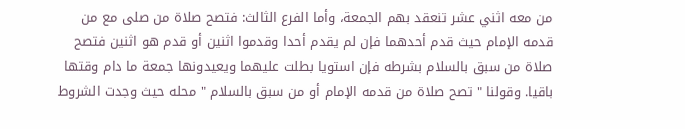من معه اثني عشر تنعقد بهم الجمعة، وأما الفرع الثالث: فتصح صلاة من صلى مع من قدمه الإمام حيث قدم أحدهما فإن لم يقدم أحدا وقدموا اثنين أو قدم هو اثنين فتصح صلاة من سبق بالسلام بشرطه فإن استويا بطلت عليهما ويعيدونها جمعة ما دام وقتها باقيا. وقولنا " تصح صلاة من قدمه الإمام أو من سبق بالسلام " محله حيث وجدت الشروط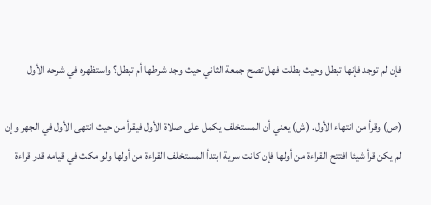فإن لم توجد فإنها تبطل وحيث بطلت فهل تصح جمعة الثاني حيث وجد شرطها أم تبطل؟ واستظهره في شرحه الأول

(ص) وقرأ من انتهاء الأول. (ش) يعني أن المستخلف يكمل على صلاة الأول فيقرأ من حيث انتهى الأول في الجهر وإن لم يكن قرأ شيئا افتتح القراءة من أولها فإن كانت سرية ابتدأ المستخلف القراءة من أولها ولو مكث في قيامه قدر قراءة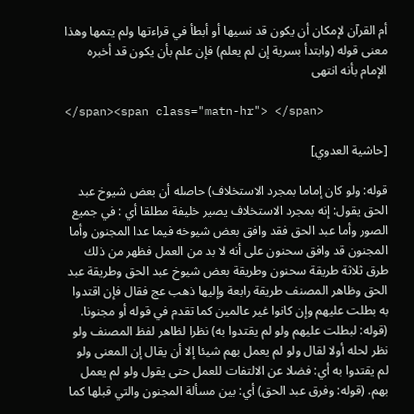أم القرآن لإمكان أن يكون قد نسيها أو أبطأ في قراءتها ولم يتمها وهذا معنى قوله (وابتدأ بسرية إن لم يعلم) فإن علم بأن يكون قد أخبره الإمام بأنه انتهى

</span><span class="matn-hr"> </span>

[حاشية العدوي]

قوله: ولو كان إماما بمجرد الاستخلاف) حاصله أن بعض شيوخ عبد الحق يقول: إنه بمجرد الاستخلاف يصير خليفة مطلقا أي : في جميع الصور وأما عبد الحق فقد وافق بعض شيوخه فيما عدا المجنون وأما المجنون قد وافق سحنون على أنه لا بد من العمل فظهر من ذلك طرق ثلاثة طريقة سحنون وطريقة بعض شيوخ عبد الحق وطريقة عبد الحق وظاهر المصنف طريقة رابعة وإليها ذهب عج فقال فإن اقتدوا به بطلت عليهم وإن كانوا غير عالمين كما تقدم في قوله أو مجنونا. (قوله: لبطلت عليهم ولو لم يقتدوا به) نظرا لظاهر لفظ المصنف ولو نظر لحله أولا لقال ولو لم يعمل بهم شيئا إلا أن يقال إن المعنى ولو لم يقتدوا به أي: فضلا عن الالتفات للعمل حتى يقول ولو لم يعمل بهم. (قوله: وفرق عبد الحق) أي: بين مسألة المجنون والتي قبلها كما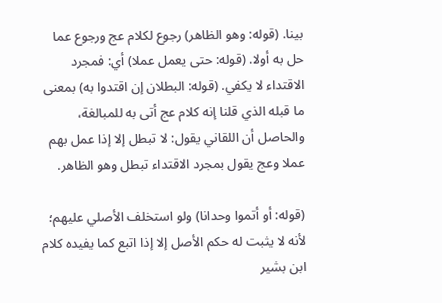بينا. (قوله: وهو الظاهر) رجوع لكلام عج ورجوع عما حل به أولا. (قوله: حتى يعمل عملا) أي: فمجرد الاقتداء لا يكفي. (قوله: البطلان إن اقتدوا به) بمعنى ما قبله الذي قلنا إنه كلام عج أتى به للمبالغة، والحاصل أن اللقاني يقول: لا تبطل إلا إذا عمل بهم عملا وعج يقول بمجرد الاقتداء تبطل وهو الظاهر.

(قوله: أو أتموا وحدانا) ولو استخلف الأصلي عليهم؛ لأنه لا يثبت له حكم الأصل إلا إذا اتبع كما يفيده كلام ابن بشير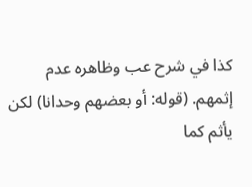كذا في شرح عب وظاهره عدم إثمهم. (قوله: أو بعضهم وحدانا) لكن يأثم كما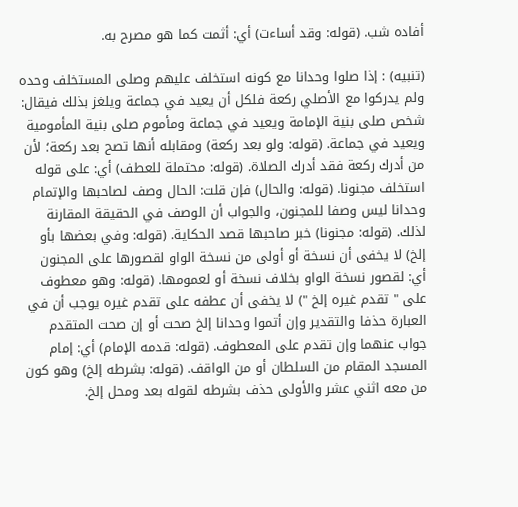أفاده شب. (قوله: وقد أساءت) أي: أثمت كما هو مصرح به.

(تنبيه) : إذا صلوا وحدانا مع كونه استخلف عليهم وصلى المستخلف وحده ولم يدركوا مع الأصلي ركعة فلكل أن يعيد في جماعة ويلغز بذلك فيقال: شخص صلى بنية الإمامة ويعيد في جماعة ومأموم صلى بنية المأمومية ويعيد في جماعة. (قوله: ولو بعد ركعة) ومقابله أنها تصح بعد ركعة؛ لأن من أدرك ركعة فقد أدرك الصلاة. (قوله: محتملة للعطف) أي: على قوله استخلف مجنونا. (قوله: والحال) فإن قلت: الحال وصف لصاحبها والإتمام وحدانا ليس وصفا للمجنون، والجواب أن الوصف في الحقيقة المقارنة لذلك. (قوله: مجنونا) خبر صاحبها قصد الحكاية. (قوله: وفي بعضها بأو إلخ) لا يخفى أن نسخة أو أولى من نسخة الواو لقصورها على المجنون أي: لقصور نسخة الواو بخلاف نسخة أو لعمومها. (قوله: وهو معطوف على " تقدم غيره إلخ ") لا يخفى أن عطفه على تقدم غيره يوجب أن في العبارة حذفا والتقدير وإن أتموا وحدانا إلخ صحت أو إن صحت المتقدم جواب عنهما وإن تقدم على المعطوف. (قوله: قدمه الإمام) أي: إمام المسجد المقام من السلطان أو من الواقف. (قوله: بشرطه إلخ) وهو كون من معه اثني عشر والأولى حذف بشرطه لقوله بعد ومحل إلخ.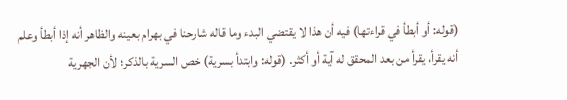(قوله: أو أبطأ في قراءتها) فيه أن هذا لا يقتضي البدء وما قاله شارحنا في بهرام بعينه والظاهر أنه إذا أبطأ وعلم أنه يقرأ، يقرأ من بعد المحقق له آية أو أكثر. (قوله: وابتدأ بسرية) خص السرية بالذكر؛ لأن الجهرية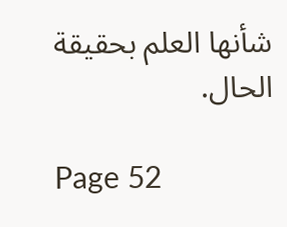شأنها العلم بحقيقة الحال.

Page 52